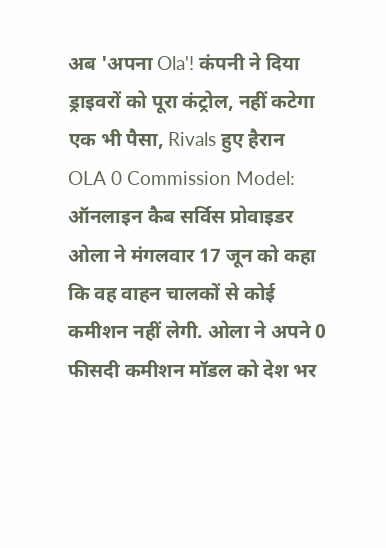अब 'अपना Ola'! कंपनी ने दिया ड्राइवरों को पूरा कंट्रोल, नहीं कटेगा एक भी पैसा, Rivals हुए हैरान
OLA 0 Commission Model: ऑनलाइन कैब सर्विस प्रोवाइडर ओला ने मंगलवार 17 जून को कहा कि वह वाहन चालकों से कोई कमीशन नहीं लेगी. ओला ने अपने 0 फीसदी कमीशन मॉडल को देश भर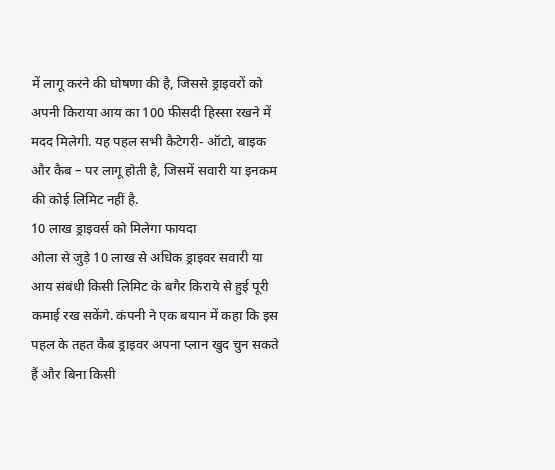में लागू करने की घोषणा की है, जिससे ड्राइवरों को अपनी किराया आय का 100 फीसदी हिस्सा रखने में मदद मिलेगी. यह पहल सभी कैटेगरी- ऑटो, बाइक और कैब – पर लागू होती है, जिसमें सवारी या इनकम की कोई लिमिट नहीं है.
10 लाख ड्राइवर्स को मिलेगा फायदा
ओला से जुड़े 10 लाख से अधिक ड्राइवर सवारी या आय संबंधी किसी लिमिट के बगैर किराये से हुई पूरी कमाई रख सकेंगे. कंपनी ने एक बयान में कहा कि इस पहल के तहत कैब ड्राइवर अपना प्लान खुद चुन सकते हैं और बिना किसी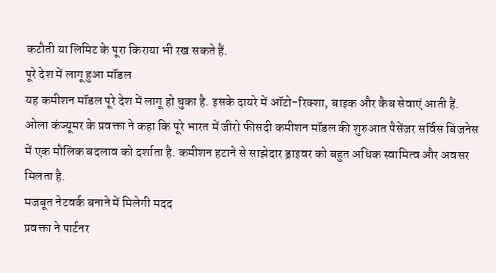कटौती या लिमिट के पूरा किराया भी रख सकते हैं.
पूरे देश में लागू हुआ मॉडल
यह कमीशन मॉडल पूरे देश में लागू हो चुका है. इसके दायरे में ऑटो-रिक्शा, बाइक और कैब सेवाएं आती हैं. ओला कंज्यूमर के प्रवक्ता ने कहा कि पूरे भारत में जीरो फीसदी कमीशन मॉडल की शुरुआत पैसेंजर सर्विस बिजनेस में एक मौलिक बदलाव को दर्शाता है. कमीशन हटाने से साझेदार ड्राइवर को बहुत अधिक स्वामित्व और अवसर मिलता है.
मजबूत नेटवर्क बनाने में मिलेगी मदद
प्रवक्ता ने पार्टनर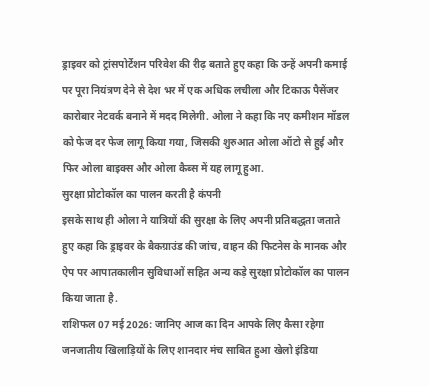ड्राइवर को ट्रांसपोर्टेशन परिवेश की रीढ़ बताते हुए कहा कि उन्हें अपनी कमाई पर पूरा नियंत्रण देने से देश भर में एक अधिक लचीला और टिकाऊ पैसेंजर कारोबार नेटवर्क बनाने में मदद मिलेगी. ओला ने कहा कि नए कमीशन मॉडल को फेज दर फेज लागू किया गया, जिसकी शुरुआत ओला ऑटो से हुई और फिर ओला बाइक्स और ओला कैब्स में यह लागू हुआ.
सुरक्षा प्रोटोकॉल का पालन करती है कंपनी
इसके साथ ही ओला ने यात्रियों की सुरक्षा के लिए अपनी प्रतिबद्धता जताते हुए कहा कि ड्राइवर के बैकग्राउंड की जांच, वाहन की फिटनेस के मानक और ऐप पर आपातकालीन सुविधाओं सहित अन्य कड़े सुरक्षा प्रोटोकॉल का पालन किया जाता है.
राशिफल 07 मई 2026: जानिए आज का दिन आपके लिए कैसा रहेगा
जनजातीय खिलाड़ियों के लिए शानदार मंच साबित हुआ खेलो इंडिया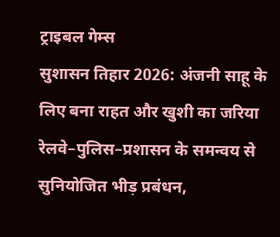ट्राइबल गेम्स
सुशासन तिहार 2026: अंजनी साहू के लिए बना राहत और खुशी का जरिया
रेलवे–पुलिस–प्रशासन के समन्वय से सुनियोजित भीड़ प्रबंधन,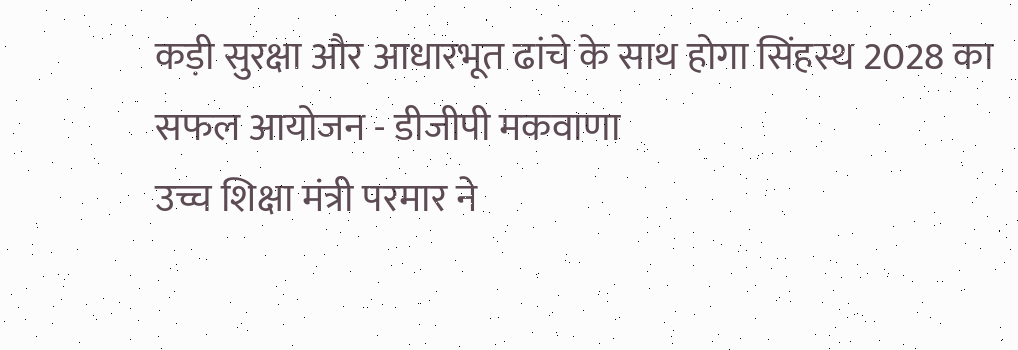कड़ी सुरक्षा और आधारभूत ढांचे के साथ होगा सिंहस्थ 2028 का सफल आयोजन - डीजीपी मकवाणा
उच्च शिक्षा मंत्री परमार ने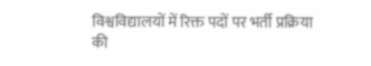विश्वविद्यालयों में रिक्त पदों पर भर्ती प्रक्रिया की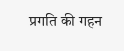प्रगति की गहन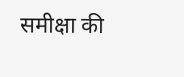समीक्षा की